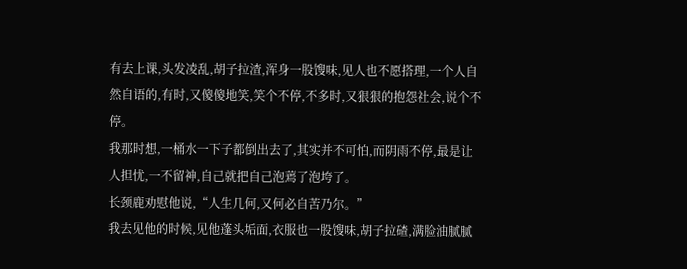有去上课,头发凌乱,胡子拉渣,浑身一股馊味,见人也不愿搭理,一个人自然自语的,有时,又傻傻地笑,笑个不停,不多时,又狠狠的抱怨社会,说个不停。
我那时想,一桶水一下子都倒出去了,其实并不可怕,而阴雨不停,最是让人担忧,一不留神,自己就把自己泡蔫了泡垮了。
长颈鹿劝慰他说,“人生几何,又何必自苦乃尔。”
我去见他的时候,见他蓬头垢面,衣服也一股馊味,胡子拉碴,满脸油腻腻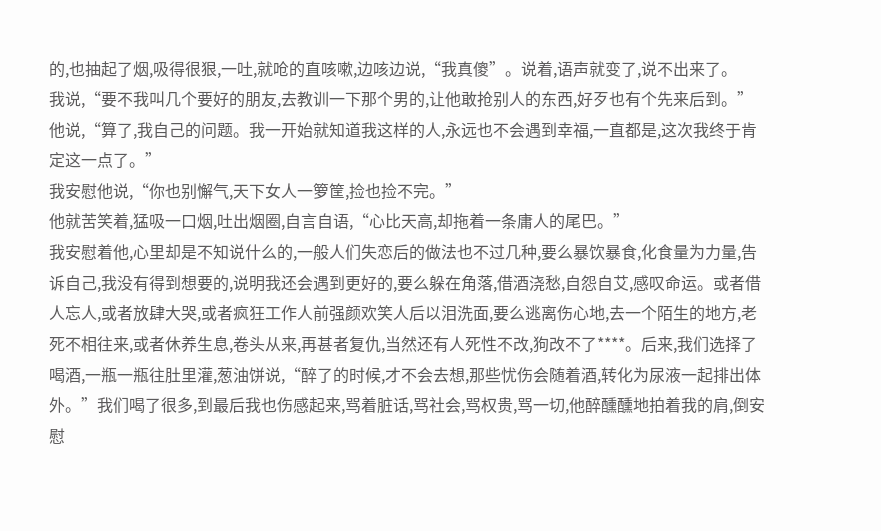的,也抽起了烟,吸得很狠,一吐,就呛的直咳嗽,边咳边说,“我真傻”。说着,语声就变了,说不出来了。
我说,“要不我叫几个要好的朋友,去教训一下那个男的,让他敢抢别人的东西,好歹也有个先来后到。”
他说,“算了,我自己的问题。我一开始就知道我这样的人,永远也不会遇到幸福,一直都是,这次我终于肯定这一点了。”
我安慰他说,“你也别懈气,天下女人一箩筐,捡也捡不完。”
他就苦笑着,猛吸一口烟,吐出烟圈,自言自语,“心比天高,却拖着一条庸人的尾巴。”
我安慰着他,心里却是不知说什么的,一般人们失恋后的做法也不过几种,要么暴饮暴食,化食量为力量,告诉自己,我没有得到想要的,说明我还会遇到更好的,要么躲在角落,借酒浇愁,自怨自艾,感叹命运。或者借人忘人,或者放肆大哭,或者疯狂工作人前强颜欢笑人后以泪洗面,要么逃离伤心地,去一个陌生的地方,老死不相往来,或者休养生息,卷头从来,再甚者复仇,当然还有人死性不改,狗改不了****。后来,我们选择了喝酒,一瓶一瓶往肚里灌,葱油饼说,“醉了的时候,才不会去想,那些忧伤会随着酒,转化为尿液一起排出体外。”我们喝了很多,到最后我也伤感起来,骂着脏话,骂社会,骂权贵,骂一切,他醉醺醺地拍着我的肩,倒安慰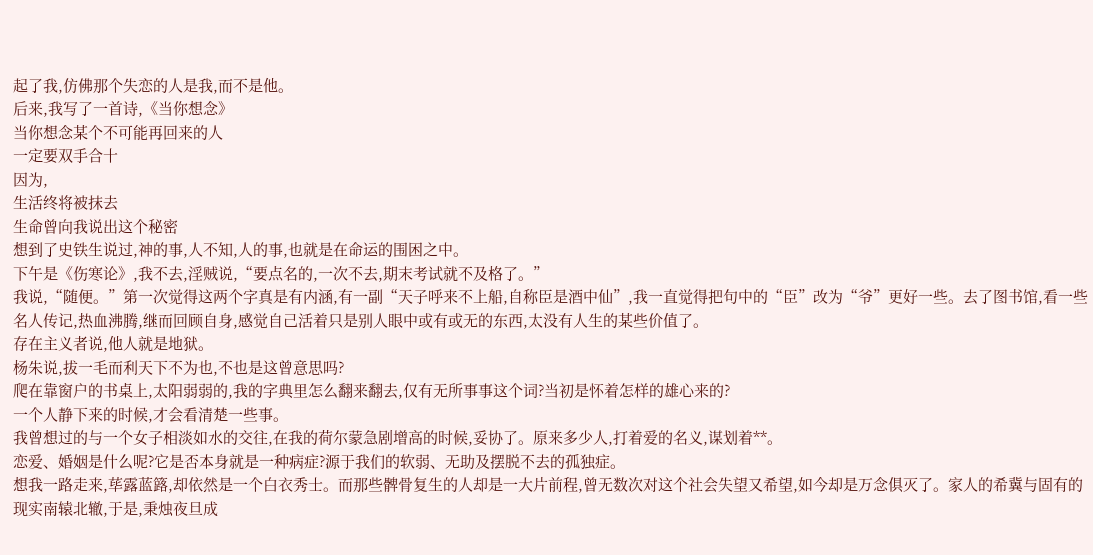起了我,仿佛那个失恋的人是我,而不是他。
后来,我写了一首诗,《当你想念》
当你想念某个不可能再回来的人
一定要双手合十
因为,
生活终将被抹去
生命曾向我说出这个秘密
想到了史铁生说过,神的事,人不知,人的事,也就是在命运的围困之中。
下午是《伤寒论》,我不去,淫贼说,“要点名的,一次不去,期末考试就不及格了。”
我说,“随便。”第一次觉得这两个字真是有内涵,有一副“天子呼来不上船,自称臣是酒中仙”,我一直觉得把句中的“臣”改为“爷”更好一些。去了图书馆,看一些名人传记,热血沸腾,继而回顾自身,感觉自己活着只是别人眼中或有或无的东西,太没有人生的某些价值了。
存在主义者说,他人就是地狱。
杨朱说,拔一毛而利天下不为也,不也是这曾意思吗?
爬在靠窗户的书桌上,太阳弱弱的,我的字典里怎么翻来翻去,仅有无所事事这个词?当初是怀着怎样的雄心来的?
一个人静下来的时候,才会看清楚一些事。
我曾想过的与一个女子相淡如水的交往,在我的荷尔蒙急剧增高的时候,妥协了。原来多少人,打着爱的名义,谋划着**。
恋爱、婚姻是什么呢?它是否本身就是一种病症?源于我们的软弱、无助及摆脱不去的孤独症。
想我一路走来,荜露蓝簬,却依然是一个白衣秀士。而那些髀骨复生的人却是一大片前程,曾无数次对这个社会失望又希望,如今却是万念俱灭了。家人的希冀与固有的现实南辕北辙,于是,秉烛夜旦成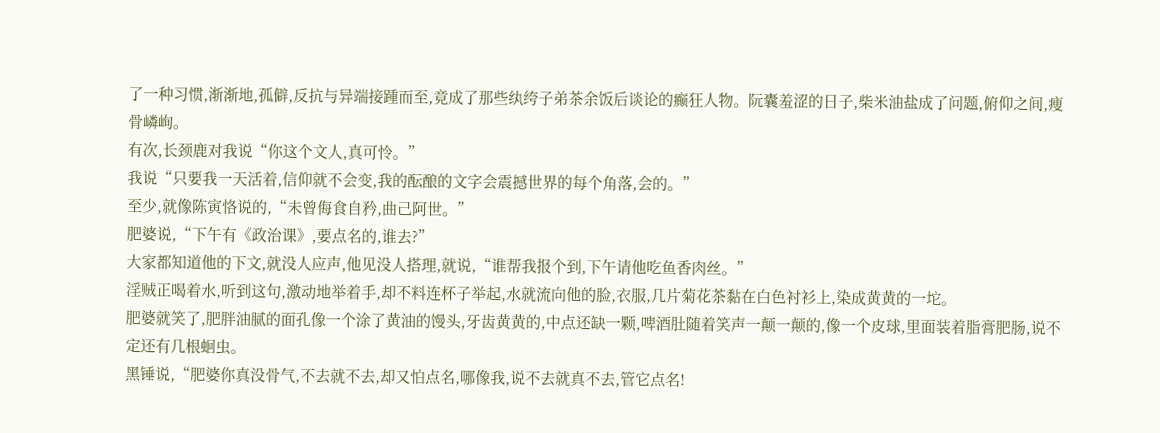了一种习惯,渐渐地,孤僻,反抗与异端接踵而至,竟成了那些纨绔子弟茶余饭后谈论的癫狂人物。阮囊羞涩的日子,柴米油盐成了问题,俯仰之间,痩骨嶙峋。
有次,长颈鹿对我说“你这个文人,真可怜。”
我说“只要我一天活着,信仰就不会变,我的酝酿的文字会震撼世界的每个角落,会的。”
至少,就像陈寅恪说的,“未曾侮食自矜,曲己阿世。”
肥婆说,“下午有《政治课》,要点名的,谁去?”
大家都知道他的下文,就没人应声,他见没人搭理,就说,“谁帮我报个到,下午请他吃鱼香肉丝。”
淫贼正喝着水,听到这句,激动地举着手,却不料连杯子举起,水就流向他的脸,衣服,几片菊花茶黏在白色衬衫上,染成黄黄的一坨。
肥婆就笑了,肥胖油腻的面孔像一个涂了黄油的馒头,牙齿黄黄的,中点还缺一颗,啤酒肚随着笑声一颠一颠的,像一个皮球,里面装着脂膏肥肠,说不定还有几根蛔虫。
黑锤说,“肥婆你真没骨气,不去就不去,却又怕点名,哪像我,说不去就真不去,管它点名!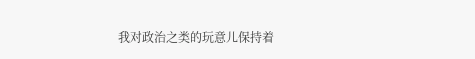我对政治之类的玩意儿保持着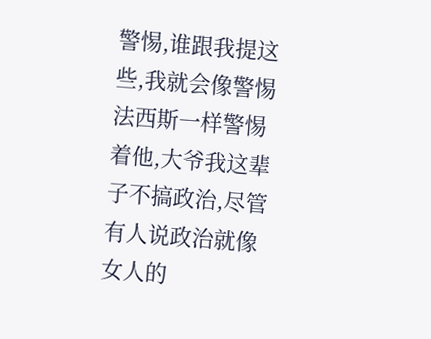警惕,谁跟我提这些,我就会像警惕法西斯一样警惕着他,大爷我这辈子不搞政治,尽管有人说政治就像女人的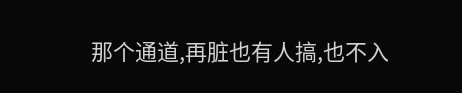那个通道,再脏也有人搞,也不入